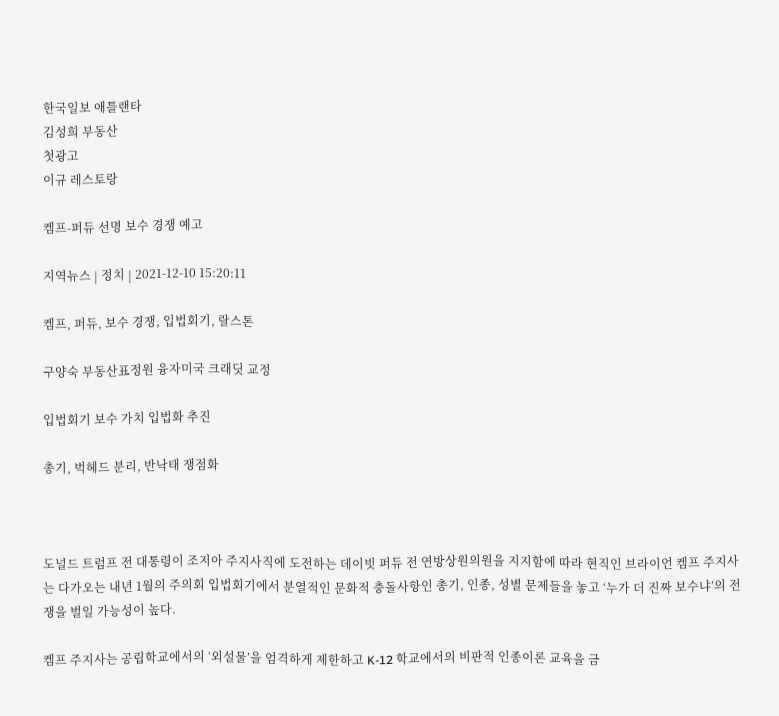한국일보 애틀랜타
김성희 부동산
첫광고
이규 레스토랑

켐프-퍼듀 선명 보수 경쟁 예고

지역뉴스 | 정치 | 2021-12-10 15:20:11

켐프, 퍼듀, 보수 경쟁, 입법회기, 랄스톤

구양숙 부동산표정원 융자미국 크래딧 교정

입법회기 보수 가치 입법화 추진

총기, 벅헤드 분리, 반낙태 쟁점화



도널드 트럼프 전 대통령이 조지아 주지사직에 도전하는 데이빗 퍼듀 전 연방상원의원을 지지함에 따라 현직인 브라이언 켐프 주지사는 다가오는 내년 1월의 주의회 입법회기에서 분열적인 문화적 충돌사항인 총기, 인종, 성별 문제들을 놓고 ‘누가 더 진짜 보수냐’의 전쟁을 벌일 가능성이 높다.

켐프 주지사는 공립학교에서의 ‘외설물’을 엄격하게 제한하고 K-12 학교에서의 비판적 인종이론 교육을 금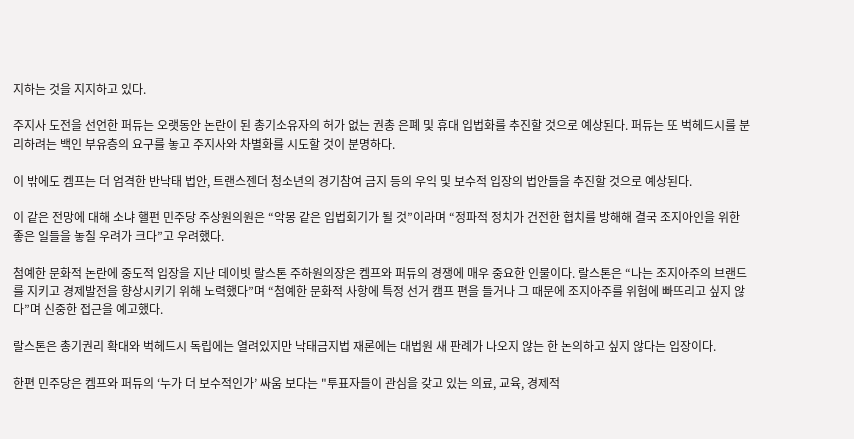지하는 것을 지지하고 있다.

주지사 도전을 선언한 퍼듀는 오랫동안 논란이 된 총기소유자의 허가 없는 권총 은폐 및 휴대 입법화를 추진할 것으로 예상된다. 퍼듀는 또 벅헤드시를 분리하려는 백인 부유층의 요구를 놓고 주지사와 차별화를 시도할 것이 분명하다.

이 밖에도 켐프는 더 엄격한 반낙태 법안, 트랜스젠더 청소년의 경기참여 금지 등의 우익 및 보수적 입장의 법안들을 추진할 것으로 예상된다.

이 같은 전망에 대해 소냐 핼펀 민주당 주상원의원은 “악몽 같은 입법회기가 될 것”이라며 “정파적 정치가 건전한 협치를 방해해 결국 조지아인을 위한 좋은 일들을 놓칠 우려가 크다”고 우려했다.

첨예한 문화적 논란에 중도적 입장을 지난 데이빗 랄스톤 주하원의장은 켐프와 퍼듀의 경쟁에 매우 중요한 인물이다. 랄스톤은 “나는 조지아주의 브랜드를 지키고 경제발전을 향상시키기 위해 노력했다”며 “첨예한 문화적 사항에 특정 선거 캠프 편을 들거나 그 때문에 조지아주를 위험에 빠뜨리고 싶지 않다”며 신중한 접근을 예고했다.

랄스톤은 총기권리 확대와 벅헤드시 독립에는 열려있지만 낙태금지법 재론에는 대법원 새 판례가 나오지 않는 한 논의하고 싶지 않다는 입장이다.

한편 민주당은 켐프와 퍼듀의 ‘누가 더 보수적인가’ 싸움 보다는 "투표자들이 관심을 갖고 있는 의료, 교육, 경제적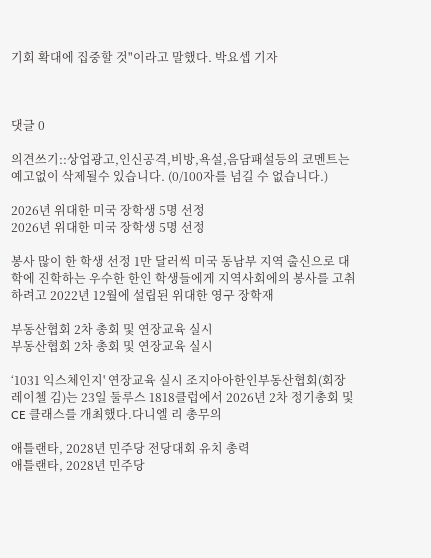기회 확대에 집중할 것"이라고 말했다. 박요셉 기자



댓글 0

의견쓰기::상업광고,인신공격,비방,욕설,음담패설등의 코멘트는 예고없이 삭제될수 있습니다. (0/100자를 넘길 수 없습니다.)

2026년 위대한 미국 장학생 5명 선정
2026년 위대한 미국 장학생 5명 선정

봉사 많이 한 학생 선정 1만 달러씩 미국 동남부 지역 출신으로 대학에 진학하는 우수한 한인 학생들에게 지역사회에의 봉사를 고취하려고 2022년 12월에 설립된 위대한 영구 장학재

부동산협회 2차 총회 및 연장교육 실시
부동산협회 2차 총회 및 연장교육 실시

‘1031 익스체인지' 연장교육 실시 조지아아한인부동산협회(회장 레이첼 김)는 23일 둘루스 1818클럽에서 2026년 2차 정기총회 및 CE 클래스를 개최했다.다니엘 리 총무의

애틀랜타, 2028년 민주당 전당대회 유치 총력
애틀랜타, 2028년 민주당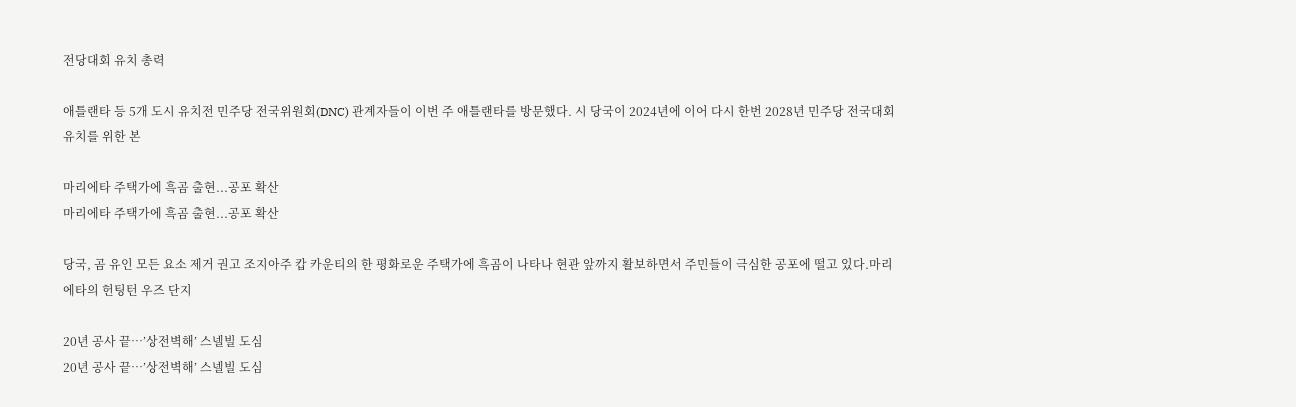전당대회 유치 총력

애틀랜타 등 5개 도시 유치전 민주당 전국위원회(DNC) 관계자들이 이번 주 애틀랜타를 방문했다. 시 당국이 2024년에 이어 다시 한번 2028년 민주당 전국대회 유치를 위한 본

마리에타 주택가에 흑곰 출현...공포 확산
마리에타 주택가에 흑곰 출현...공포 확산

당국, 곰 유인 모든 요소 제거 권고 조지아주 캅 카운티의 한 평화로운 주택가에 흑곰이 나타나 현관 앞까지 활보하면서 주민들이 극심한 공포에 떨고 있다.마리에타의 헌팅턴 우즈 단지

20년 공사 끝…’상전벽해’ 스넬빌 도심
20년 공사 끝…’상전벽해’ 스넬빌 도심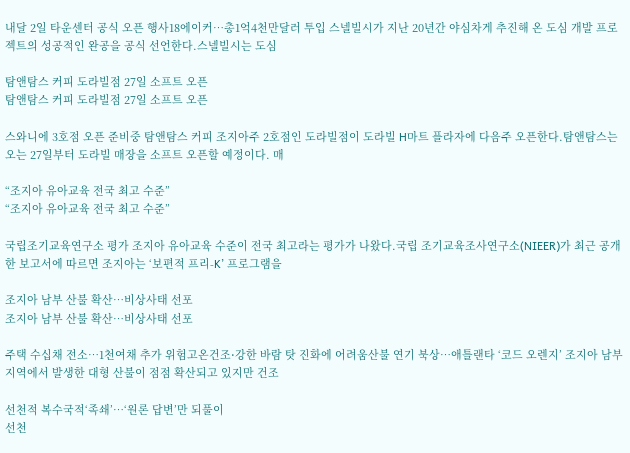내달 2일 타운센터 공식 오픈 행사18에이커…총1억4천만달러 투입 스넬빌시가 지난 20년간 야심차게 추진해 온 도심 개발 프로젝트의 성공적인 완공을 공식 선언한다.스넬빌시는 도심

탐앤탐스 커피 도라빌점 27일 소프트 오픈
탐앤탐스 커피 도라빌점 27일 소프트 오픈

스와니에 3호점 오픈 준비중 탐앤탐스 커피 조지아주 2호점인 도라빌점이 도라빌 H마트 플라자에 다음주 오픈한다.탐앤탐스는 오는 27일부터 도라빌 매장을 소프트 오픈할 예정이다. 매

“조지아 유아교육 전국 최고 수준”
“조지아 유아교육 전국 최고 수준”

국립조기교육연구소 평가 조지아 유아교육 수준이 전국 최고라는 평가가 나왔다.국립 조기교육조사연구소(NIEER)가 최근 공개한 보고서에 따르면 조지아는 ‘보편적 프리-K’ 프로그램을

조지아 남부 산불 확산…비상사태 선포
조지아 남부 산불 확산…비상사태 선포

주택 수십채 전소…1천여채 추가 위험고온건조∙강한 바람 탓 진화에 어려움산불 연기 북상…애틀랜타 ‘코드 오렌지’ 조지아 남부 지역에서 발생한 대형 산불이 점점 확산되고 있지만 건조

선천적 복수국적‘족쇄’…‘원론 답변’만 되풀이
선천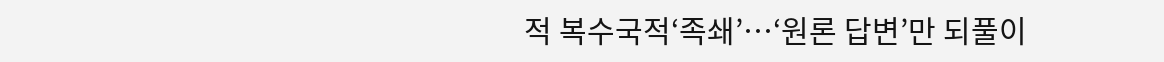적 복수국적‘족쇄’…‘원론 답변’만 되풀이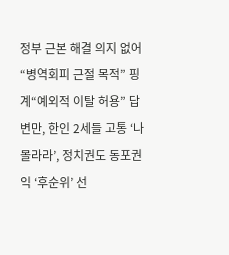정부 근본 해결 의지 없어 “병역회피 근절 목적” 핑계“예외적 이탈 허용” 답변만, 한인 2세들 고통 ‘나몰라라’, 정치권도 동포권익 ‘후순위’ 선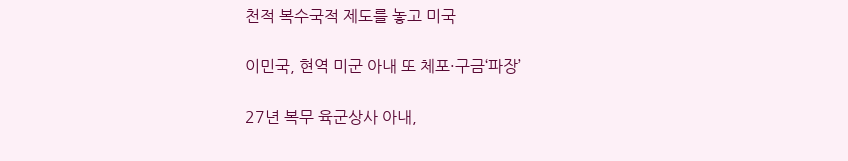천적 복수국적 제도를 놓고 미국

이민국, 현역 미군 아내 또 체포·구금‘파장’

27년 복무 육군상사 아내,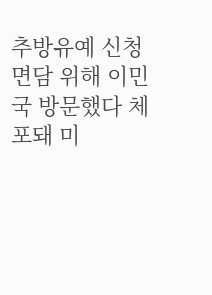추방유예 신청 면담 위해 이민국 방문했다 체포돼 미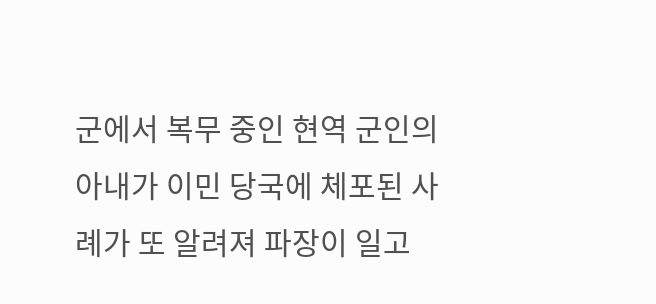군에서 복무 중인 현역 군인의 아내가 이민 당국에 체포된 사례가 또 알려져 파장이 일고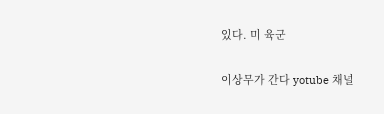있다. 미 육군

이상무가 간다 yotube 채널